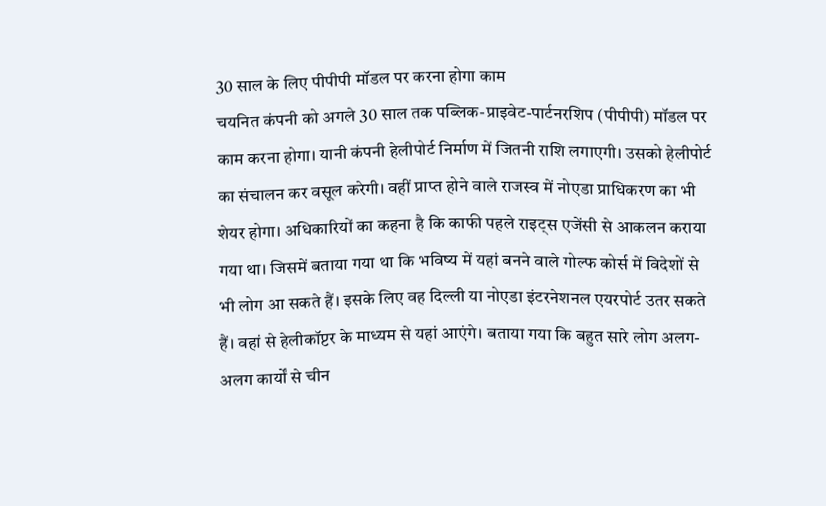30 साल के लिए पीपीपी मॉडल पर करना होगा काम
चयनित कंपनी को अगले 30 साल तक पब्लिक-प्राइवेट-पार्टनरशिप (पीपीपी) मॉडल पर काम करना होगा। यानी कंपनी हेलीपोर्ट निर्माण में जितनी राशि लगाएगी। उसको हेलीपोर्ट का संचालन कर वसूल करेगी। वहीं प्राप्त होने वाले राजस्व में नोएडा प्राधिकरण का भी शेयर होगा। अधिकारियों का कहना है कि काफी पहले राइट्स एजेंसी से आकलन कराया गया था। जिसमें बताया गया था कि भविष्य में यहां बनने वाले गोल्फ कोर्स में विदेशों से भी लोग आ सकते हैं। इसके लिए वह दिल्ली या नोएडा इंटरनेशनल एयरपोर्ट उतर सकते हैं। वहां से हेलीकॉप्टर के माध्यम से यहां आएंगे। बताया गया कि बहुत सारे लोग अलग-अलग कार्यों से चीन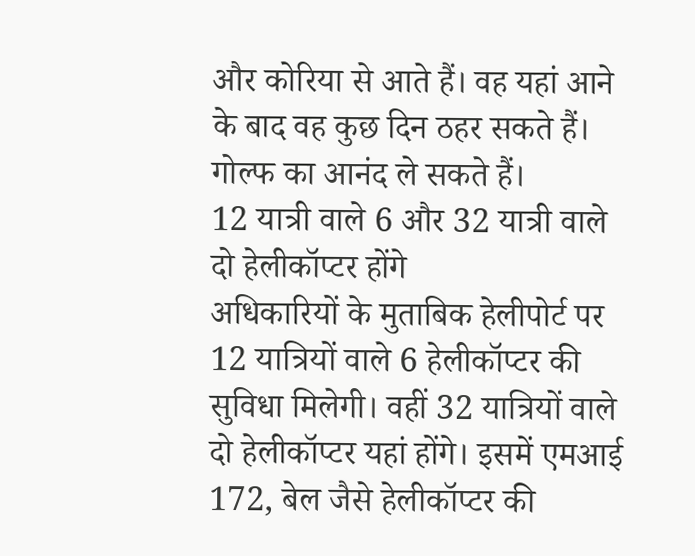और कोरिया से आते हैं। वह यहां आने के बाद वह कुछ दिन ठहर सकते हैं। गोल्फ का आनंद ले सकते हैं।
12 यात्री वाले 6 और 32 यात्री वाले दो हेलीकॉप्टर होंगे
अधिकारियों के मुताबिक हेलीपोर्ट पर 12 यात्रियों वाले 6 हेलीकॉप्टर की सुविधा मिलेगी। वहीं 32 यात्रियों वाले दो हेलीकॉप्टर यहां होंगे। इसमें एमआई 172, बेल जैसे हेलीकॉप्टर की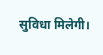सुविधा मिलेगी।